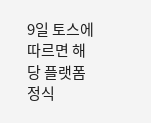9일 토스에 따르면 해당 플랫폼 정식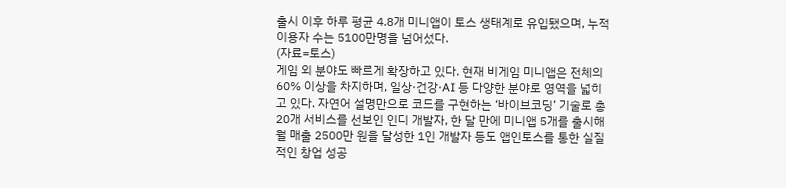출시 이후 하루 평균 4.8개 미니앱이 토스 생태계로 유입됐으며, 누적 이용자 수는 5100만명을 넘어섰다.
(자료=토스)
게임 외 분야도 빠르게 확장하고 있다. 현재 비게임 미니앱은 전체의 60% 이상을 차지하며, 일상·건강·AI 등 다양한 분야로 영역을 넓히고 있다. 자연어 설명만으로 코드를 구현하는 ‘바이브코딩’ 기술로 총 20개 서비스를 선보인 인디 개발자, 한 달 만에 미니앱 5개를 출시해 월 매출 2500만 원을 달성한 1인 개발자 등도 앱인토스를 통한 실질적인 창업 성공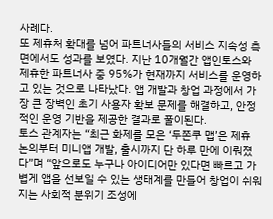사례다.
또 제휴처 확대를 넘어 파트너사들의 서비스 지속성 측면에서도 성과를 보였다. 지난 10개월간 앱인토스와 제휴한 파트너사 중 95%가 현재까지 서비스를 운영하고 있는 것으로 나타났다. 앱 개발과 창업 과정에서 가장 큰 장벽인 초기 사용자 확보 문제를 해결하고, 안정적인 운영 기반을 제공한 결과로 풀이된다.
토스 관계자는 “최근 화제를 모은 ‘두쫀쿠 맵’은 제휴 논의부터 미니앱 개발, 출시까지 단 하루 만에 이뤄졌다”며 “앞으로도 누구나 아이디어만 있다면 빠르고 가볍게 앱을 선보일 수 있는 생태계를 만들어 창업이 쉬워지는 사회적 분위기 조성에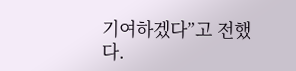기여하겠다”고 전했다.